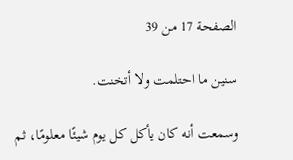الصفحة 17 من 39

سنين ما احتلمت ولا أتخنت.

وسمعت أنه كان يأكل كل يوم شيئًا معلومًا، ثم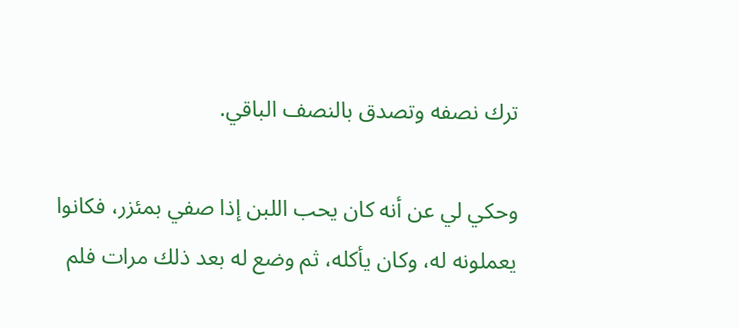ترك نصفه وتصدق بالنصف الباقي.

وحكي لي عن أنه كان يحب اللبن إذا صفي بمئزر، فكانوا يعملونه له، وكان يأكله، ثم وضع له بعد ذلك مرات فلم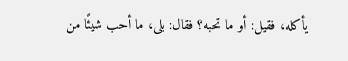يأكله، فقيل: أو ما تحبه؟ فقال: بلى، ما أحب شيئًا من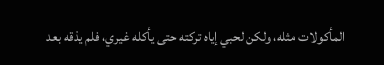المأكولات مثله، ولكن لحبي إياه تركته حتى يأكله غيري، فلم يذقه بعد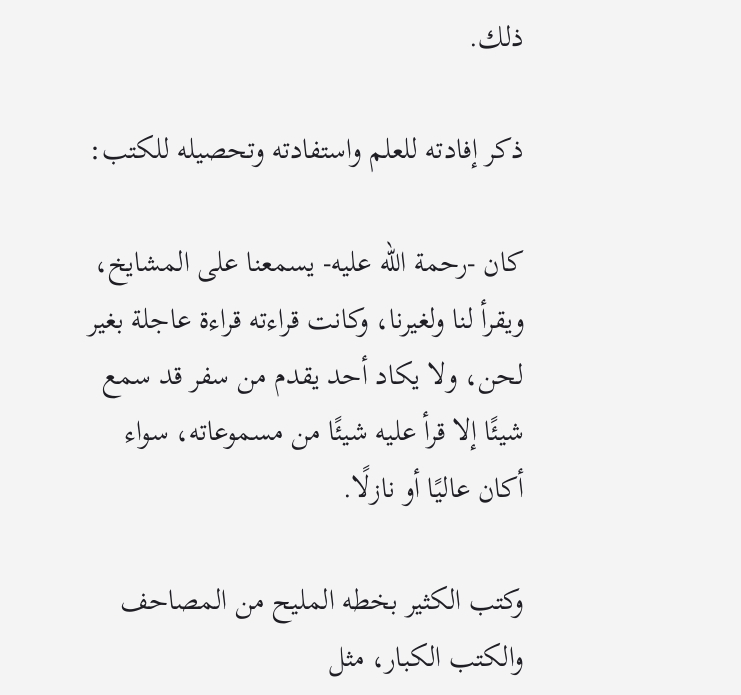ذلك.

ذكر إفادته للعلم واستفادته وتحصيله للكتب:

كان -رحمة الله عليه- يسمعنا على المشايخ، ويقرأ لنا ولغيرنا، وكانت قراءته قراءة عاجلة بغير لحن، ولا يكاد أحد يقدم من سفر قد سمع شيئًا إلا قرأ عليه شيئًا من مسموعاته، سواء أكان عاليًا أو نازلًا.

وكتب الكثير بخطه المليح من المصاحف والكتب الكبار، مثل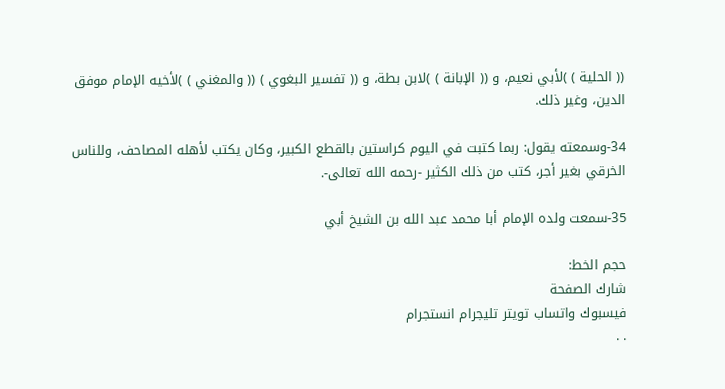(( الحلية ) )لأبي نعيم، و (( الإبانة ) )لابن بطة، و (( تفسير البغوي ) (( والمغني ) )لأخيه الإمام موفق الدين، وغير ذلك.

34-وسمعته يقول: ربما كتبت في اليوم كراستين بالقطع الكبير، وكان يكتب لأهله المصاحف، وللناس الخرقي بغير أجر، كتب من ذلك الكثير -رحمه الله تعالى-.

35-سمعت ولده الإمام أبا محمد عبد الله بن الشيخ أبي

حجم الخط:
شارك الصفحة
فيسبوك واتساب تويتر تليجرام انستجرام
. .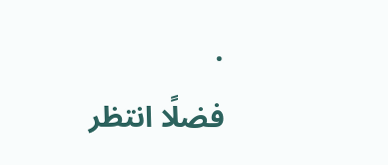.
فضلًا انتظر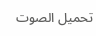تحميل الصوت